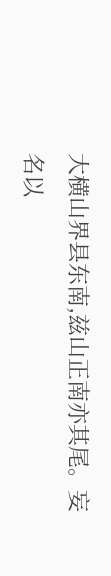大横山界县东南,兹山正南亦其尾。妄名以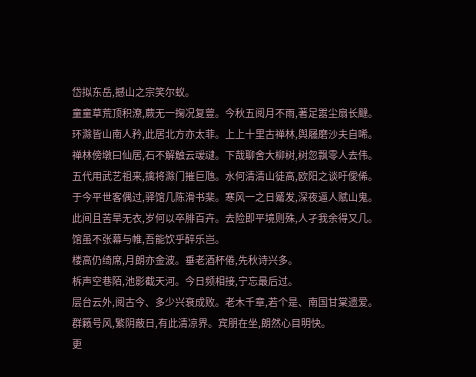岱拟东岳,撼山之宗笑尔蚁。
童童草荒顶积潦,蕨无一掬况复䔇。今秋五阅月不雨,著足嚣尘扇长颹。
环滁皆山南人矜,此居北方亦太菲。上上十里古禅林,舆屩磨沙夫自唏。
禅林傍墩曰仙居,石不解触云叆叇。下哉聊舍大柳树,树忽飘零人去伟。
五代用武艺祖来,擒将滁门摧巨虺。水何清清山徒高,欧阳之谈吁僾俙。
于今平世客偶过,驿馆几陈滑书棐。寒风一之日觱发,深夜逼人赋山鬼。
此间且苦旱无衣,岁何以卒腓百卉。去险即平境则殊,人孑我余得又几。
馆虽不张幕与帷,吾能饮乎醉乐岂。
楼高仍绮席,月朗亦金波。垂老酒杯倦,先秋诗兴多。
柝声空巷陌,池影截天河。今日频相接,宁忘最后过。
层台云外,阅古今、多少兴衰成败。老木千章,若个是、南国甘棠遗爱。
群籁号风,繁阴蔽日,有此清凉界。宾朋在坐,朗然心目明快。
更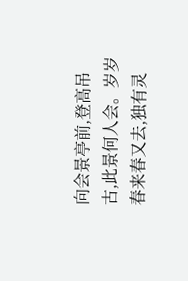向会景亭前,登高吊古,此景何人会。岁岁春来春又去,独有灵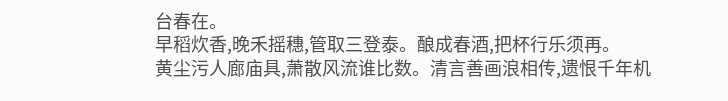台春在。
早稻炊香,晚禾摇穗,管取三登泰。酿成春酒,把杯行乐须再。
黄尘污人廊庙具,萧散风流谁比数。清言善画浪相传,遗恨千年机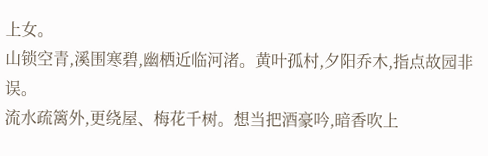上女。
山锁空青,溪围寒碧,幽栖近临河渚。黄叶孤村,夕阳乔木,指点故园非误。
流水疏篱外,更绕屋、梅花千树。想当把酒豪吟,暗香吹上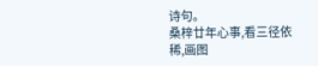诗句。
桑梓廿年心事,看三径依稀,画图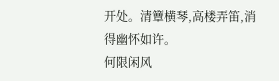开处。清簟横琴,高楼弄笛,消得幽怀如许。
何限闲风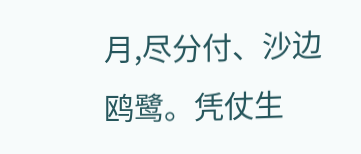月,尽分付、沙边鸥鹭。凭仗生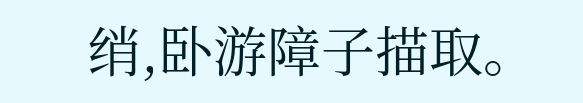绡,卧游障子描取。